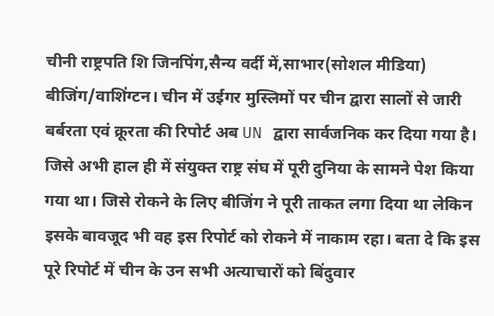चीनी राष्ट्रपति शि जिनपिंग,सैन्य वर्दी में,साभार(सोशल मीडिया)
बीजिंग/वाशिंग्टन। चीन में उईगर मुस्लिमों पर चीन द्वारा सालों से जारी बर्बरता एवं क्रूरता की रिपोर्ट अब UN द्वारा सार्वजनिक कर दिया गया है। जिसे अभी हाल ही में संयुक्त राष्ट्र संघ में पूरी दुनिया के सामने पेश किया गया था। जिसे रोकने के लिए बीजिंग ने पूरी ताकत लगा दिया था लेकिन इसके बावजूद भी वह इस रिपोर्ट को रोकने में नाकाम रहा। बता दे कि इस पूरे रिपोर्ट में चीन के उन सभी अत्याचारों को बिंदुवार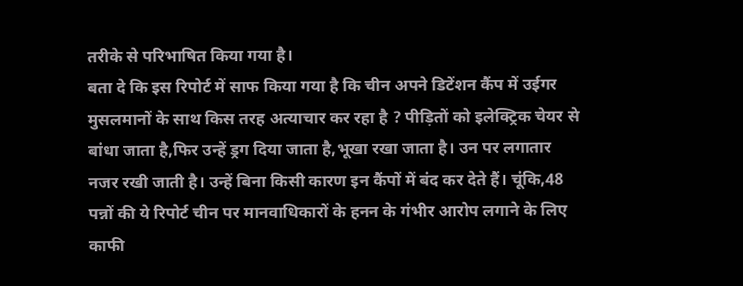तरीके से परिभाषित किया गया है।
बता दे कि इस रिपोर्ट में साफ किया गया है कि चीन अपने डिटेंशन कैंप में उईगर मुसलमानों के साथ किस तरह अत्याचार कर रहा है ? पीड़ितों को इलेक्ट्रिक चेयर से बांधा जाता है,फिर उन्हें ड्रग दिया जाता है,भूखा रखा जाता है। उन पर लगातार नजर रखी जाती है। उन्हें बिना किसी कारण इन कैंपों में बंद कर देते हैं। चूंकि,48 पन्नों की ये रिपोर्ट चीन पर मानवाधिकारों के हनन के गंभीर आरोप लगाने के लिए काफी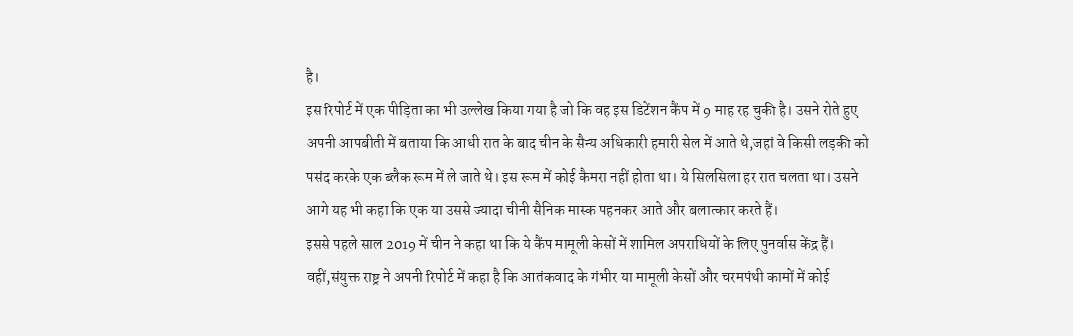है।
इस रिपोर्ट में एक पीड़िता का भी उल्लेख किया गया है जो कि वह इस डिटेंशन कैंप में 9 माह रह चुकी है। उसने रोते हुए अपनी आपबीती में बताया कि आधी रात के बाद चीन के सैन्य अधिकारी हमारी सेल में आते थे,जहां वे किसी लड़की को पसंद करके एक ब्लैक रूम में ले जाते थे। इस रूम में कोई कैमरा नहीं होता था। ये सिलसिला हर रात चलता था। उसने आगे यह भी कहा कि एक या उससे ज्यादा चीनी सैनिक मास्क पहनकर आते और बलात्कार करते हैं।
इससे पहले साल 2019 में चीन ने कहा था कि ये कैंप मामूली केसों में शामिल अपराधियों के लिए पुनर्वास केंद्र हैं। वहीं,संयुक्त राष्ट्र ने अपनी रिपोर्ट में कहा है कि आतंकवाद के गंभीर या मामूली केसों और चरमपंथी कामों में कोई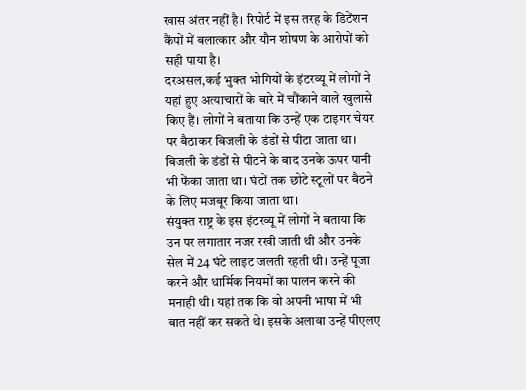खास अंतर नहीं है। रिपोर्ट में इस तरह के डिटेंशन कैंपों में बलात्कार और यौन शोषण के आरोपों को सही पाया है।
दरअसल,कई भुक्त भोगियों के इंटरव्यू में लोगों ने यहां हुए अत्याचारों के बारे में चौंकाने वाले खुलासे किए हैं। लोगों ने बताया कि उन्हें एक टाइगर चेयर पर बैठाकर बिजली के डंडों से पीटा जाता था। बिजली के डंडों से पीटने के बाद उनके ऊपर पानी भी फेंका जाता था। घंटों तक छोटे स्टूलों पर बैठने के लिए मजबूर किया जाता था।
संयुक्त राष्ट्र के इस इंटरव्यू में लोगों ने बताया कि उन पर लगातार नजर रखी जाती थी और उनके सेल में 24 घंटे लाइट जलती रहती थी। उन्हें पूजा करने और धार्मिक नियमों का पालन करने की मनाही थी। यहां तक कि वो अपनी भाषा में भी बात नहीं कर सकते थे। इसके अलावा उन्हें पीएलए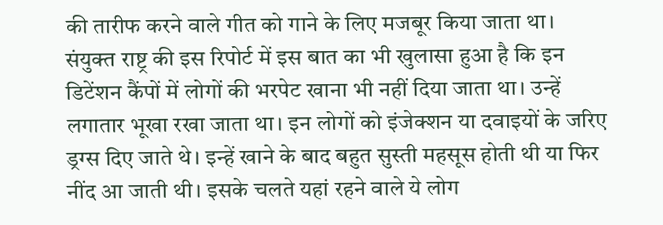की तारीफ करने वाले गीत को गाने के लिए मजबूर किया जाता था।
संयुक्त राष्ट्र की इस रिपोर्ट में इस बात का भी खुलासा हुआ है कि इन डिटेंशन कैंपों में लोगों की भरपेट खाना भी नहीं दिया जाता था। उन्हें लगातार भूखा रखा जाता था। इन लोगों को इंजेक्शन या दवाइयों के जरिए ड्रग्स दिए जाते थे। इन्हें खाने के बाद बहुत सुस्ती महसूस होती थी या फिर नींद आ जाती थी। इसके चलते यहां रहने वाले ये लोग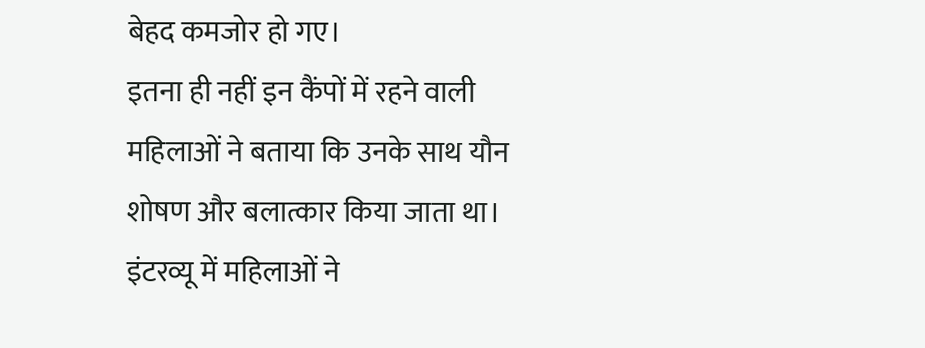बेहद कमजोर हो गए।
इतना ही नहीं इन कैंपों में रहने वाली महिलाओं ने बताया कि उनके साथ यौन शोषण और बलात्कार किया जाता था। इंटरव्यू में महिलाओं ने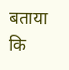बताया कि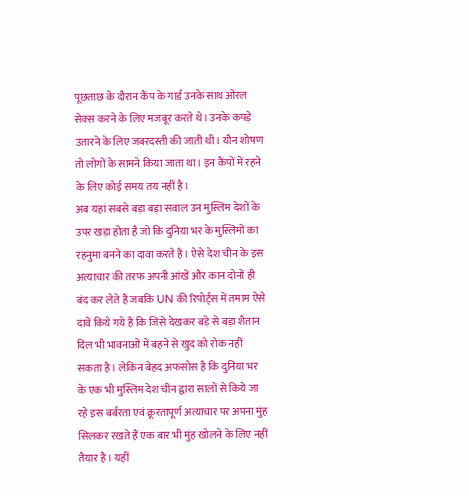पूछताछ के दौरान कैंप के गार्ड उनके साथ ओरल सेक्स करने के लिए मजबूर करते थे। उनके कपड़े उतारने के लिए जबरदस्ती की जाती थी। यौन शोषण तो लोगों के सामने किया जाता था। इन कैंपों में रहने के लिए कोई समय तय नहीं है।
अब यहां सबसे बड़ा बड़ा सवाल उन मुस्लिम देशों के उपर खड़ा होता है जो कि दुनिया भर के मुस्लिमों का रहनुमा बनने का दावा करते हैं। ऐसे देश चीन के इस अत्याचार की तरफ अपनी आंखें और कान दोनों ही बंद कर लेते हैं जबकि UN की रिपोर्ट्स में तमाम ऐसे दावें किये गये हैं कि जिसे देखकर बड़े से बड़ा शैतान दिल भी भावनाओं में बहने से खुद को रोक नहीं सकता है। लेकिन बेहद अफसोस है कि दुनिया भर के एक भी मुस्लिम देश चीन द्वारा सालों से किये जा रहे इस बर्बरता एवं क्रूरतापूर्ण अत्याचार पर अपना मुंह सिलकर रखते हैं एक बार भी मुंह खोलने के लिए नहीं तैयार है। यहीं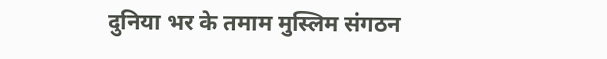दुनिया भर के तमाम मुस्लिम संगठन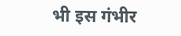भी इस गंभीर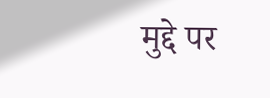मुद्दे पर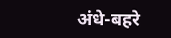अंधे-बहरे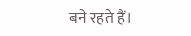बने रहते हैं।